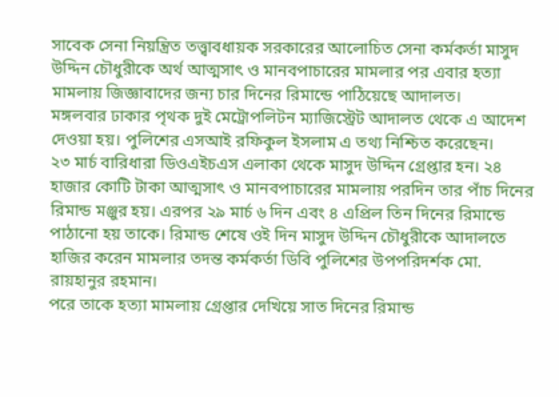সাবেক সেনা নিয়ন্ত্রিত তত্ত্বাবধায়ক সরকারের আলোচিত সেনা কর্মকর্তা মাসুদ উদ্দিন চৌধুরীকে অর্থ আত্মসাৎ ও মানবপাচারের মামলার পর এবার হত্যা মামলায় জিজ্ঞাবাদের জন্য চার দিনের রিমান্ডে পাঠিয়েছে আদালত।
মঙ্গলবার ঢাকার পৃথক দুই মেট্রোপলিটন ম্যাজিস্ট্রেট আদালত থেকে এ আদেশ দেওয়া হয়। পুলিশের এসআই রফিকুল ইসলাম এ তথ্য নিশ্চিত করেছেন।
২৩ মার্চ বারিধারা ডিওএইচএস এলাকা থেকে মাসুদ উদ্দিন গ্রেপ্তার হন। ২৪ হাজার কোটি টাকা আত্মসাৎ ও মানবপাচারের মামলায় পরদিন তার পাঁচ দিনের রিমান্ড মঞ্জুর হয়। এরপর ২৯ মার্চ ৬ দিন এবং ৪ এপ্রিল তিন দিনের রিমান্ডে পাঠানো হয় তাকে। রিমান্ড শেষে ওই দিন মাসুদ উদ্দিন চৌধুরীকে আদালতে হাজির করেন মামলার তদন্ত কর্মকর্তা ডিবি পুলিশের উপপরিদর্শক মো. রায়হানুর রহমান।
পরে তাকে হত্যা মামলায় গ্রেপ্তার দেখিয়ে সাত দিনের রিমান্ড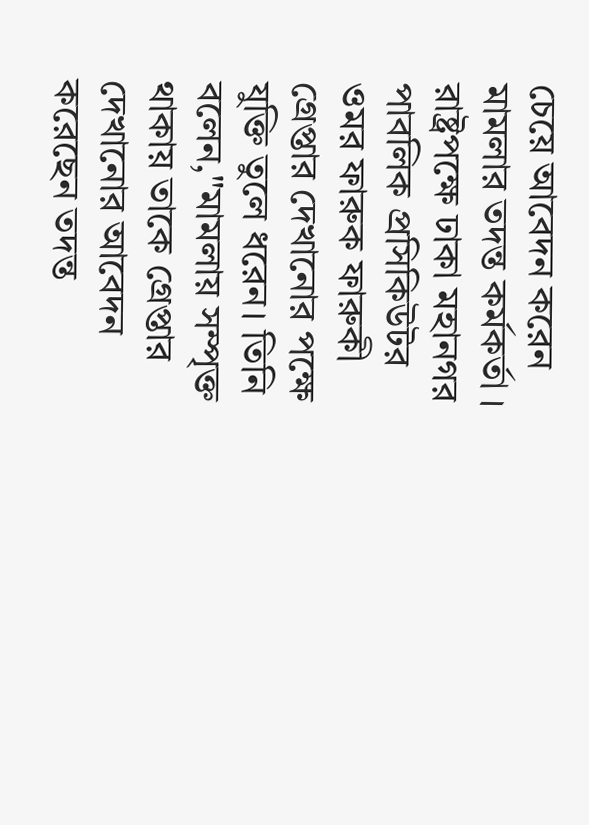চেয়ে আবেদন করেন মামলার তদন্ত কর্মকর্তা ।
রাষ্ট্রপক্ষে ঢাকা মহানগর পাবলিক প্রসিকিউটর ওমর ফারুক ফারুকী গ্রেপ্তার দেখানোর পক্ষে যুক্তি তুলে ধরেন। তিনি বলেন,"মামলায় সম্পৃক্ত থাকায় তাকে গ্রেপ্তার দেখানোর আবেদন করেছেন তদন্ত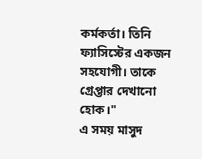কর্মকর্তা। তিনি ফ্যাসিস্টের একজন সহযোগী। তাকে গ্রেপ্তার দেখানো হোক।"
এ সময় মাসুদ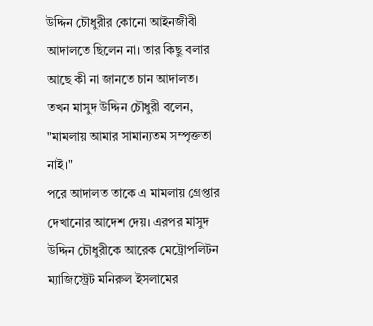উদ্দিন চৌধুরীর কোনো আইনজীবী আদালতে ছিলেন না। তার কিছু বলার আছে কী না জানতে চান আদালত।
তখন মাসুদ উদ্দিন চৌধুরী বলেন, "মামলায় আমার সামান্যতম সম্পৃক্ততা নাই।"
পরে আদালত তাকে এ মামলায় গ্রেপ্তার দেখানোর আদেশ দেয়। এরপর মাসুদ উদ্দিন চৌধুরীকে আরেক মেট্রোপলিটন ম্যাজিস্ট্রেট মনিরুল ইসলামের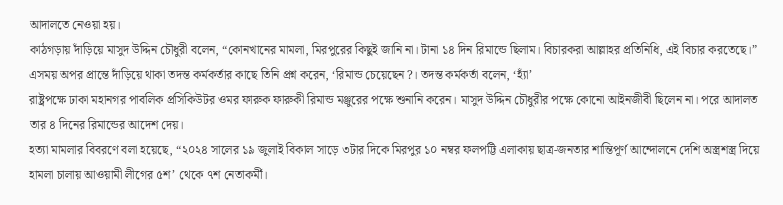আদালতে নেওয়া হয়।
কাঠগড়ায় দাঁড়িয়ে মাসুদ উদ্দিন চৌধুরী বলেন, “কোনখানের মামলা, মিরপুরের কিছুই জানি না। টানা ১৪ দিন রিমান্ডে ছিলাম। বিচারকরা আল্লাহর প্রতিনিধি, এই বিচার করতেছে।”
এসময় অপর প্রান্তে দাঁড়িয়ে থাকা তদন্ত কর্মকর্তার কাছে তিনি প্রশ্ন করেন, ‘রিমান্ড চেয়েছেন?। তদন্ত কর্মকর্তা বলেন, ‘হ্যাঁ’
রাষ্ট্রপক্ষে ঢাকা মহানগর পাবলিক প্রসিকিউটর ওমর ফারুক ফারুকী রিমান্ড মঞ্জুরের পক্ষে শুনানি করেন। মাসুদ উদ্দিন চৌধুরীর পক্ষে কোনো আইনজীবী ছিলেন না। পরে আদালত তার ৪ দিনের রিমান্ডের আদেশ দেয়।
হত্যা মামলার বিবরণে বলা হয়েছে, “২০২৪ সালের ১৯ জুলাই বিকাল সাড়ে ৩টার দিকে মিরপুর ১০ নম্বর ফলপট্টি এলাকায় ছাত্র-জনতার শান্তিপূর্ণ আন্দোলনে দেশি অস্ত্রশস্ত্র দিয়ে হামলা চালায় আওয়ামী লীগের ৫শ’ থেকে ৭শ নেতাকর্মী।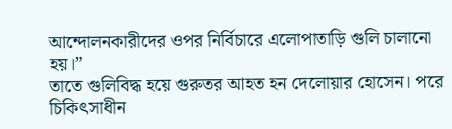আন্দোলনকারীদের ওপর নির্বিচারে এলোপাতাড়ি গুলি চালানো হয়।”
তাতে গুলিবিদ্ধ হয়ে গুরুতর আহত হন দেলোয়ার হোসেন। পরে চিকিৎসাধীন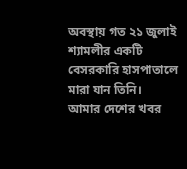অবস্থায় গত ২১ জুলাই শ্যামলীর একটি বেসরকারি হাসপাতালে মারা যান তিনি।
আমার দেশের খবর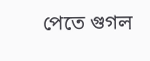পেতে গুগল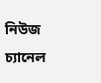নিউজ চ্যানেল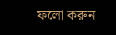ফলো করুন